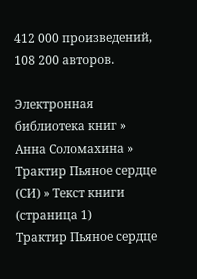412 000 произведений, 108 200 авторов.

Электронная библиотека книг » Анна Соломахина » Трактир Пьяное сердце (СИ) » Текст книги (страница 1)
Трактир Пьяное сердце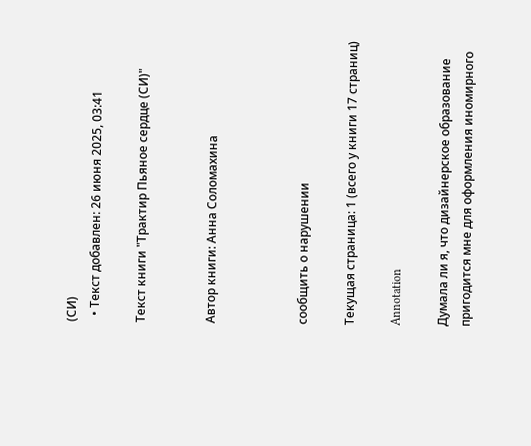(СИ)
  • Текст добавлен: 26 июня 2025, 03:41

Текст книги "Трактир Пьяное сердце (СИ)"


Автор книги: Анна Соломахина



сообщить о нарушении

Текущая страница: 1 (всего у книги 17 страниц)

Annotation

Думала ли я, что дизайнерское образование пригодится мне для оформления иномирного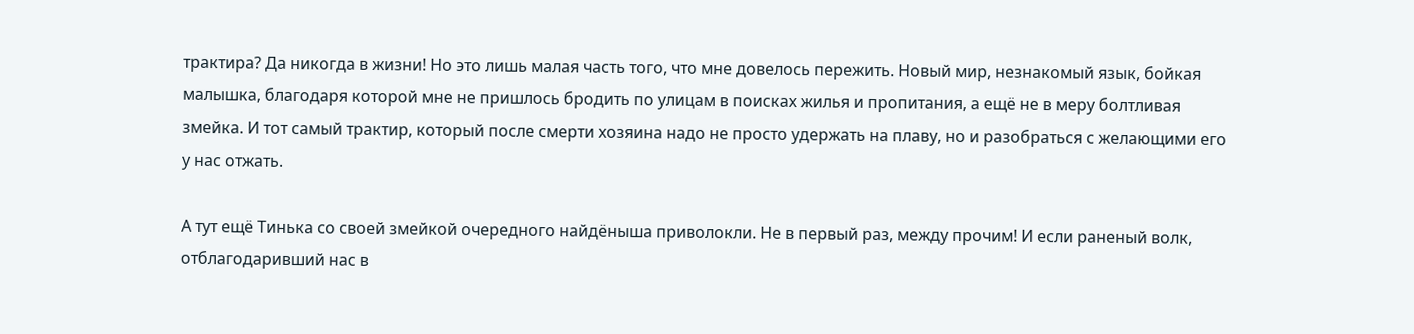трактира? Да никогда в жизни! Но это лишь малая часть того, что мне довелось пережить. Новый мир, незнакомый язык, бойкая малышка, благодаря которой мне не пришлось бродить по улицам в поисках жилья и пропитания, а ещё не в меру болтливая змейка. И тот самый трактир, который после смерти хозяина надо не просто удержать на плаву, но и разобраться с желающими его у нас отжать.

А тут ещё Тинька со своей змейкой очередного найдёныша приволокли. Не в первый раз, между прочим! И если раненый волк, отблагодаривший нас в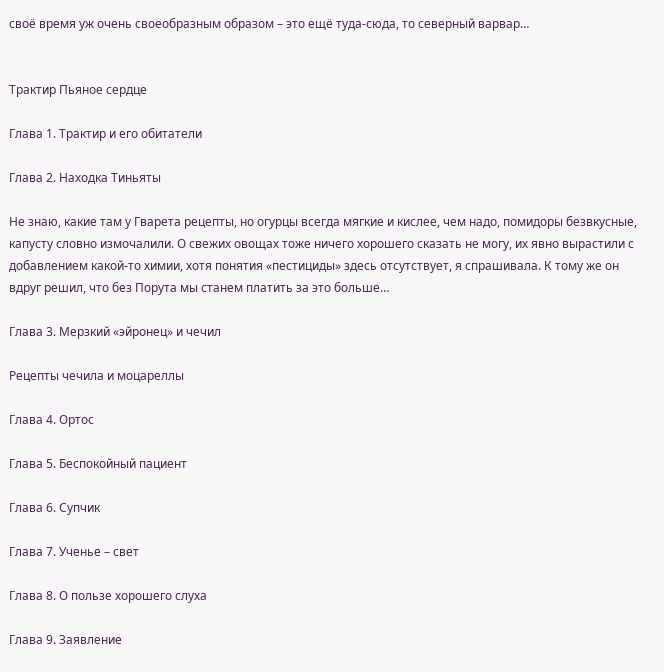своё время уж очень своеобразным образом – это ещё туда-сюда, то северный варвар…


Трактир Пьяное сердце

Глава 1. Трактир и его обитатели

Глава 2. Находка Тиньяты

Не знаю, какие там у Гварета рецепты, но огурцы всегда мягкие и кислее, чем надо, помидоры безвкусные, капусту словно измочалили. О свежих овощах тоже ничего хорошего сказать не могу, их явно вырастили с добавлением какой-то химии, хотя понятия «пестициды» здесь отсутствует, я спрашивала. К тому же он вдруг решил, что без Порута мы станем платить за это больше…

Глава 3. Мерзкий «эйронец» и чечил

Рецепты чечила и моцареллы

Глава 4. Ортос

Глава 5. Беспокойный пациент

Глава 6. Супчик

Глава 7. Ученье – свет

Глава 8. О пользе хорошего слуха

Глава 9. Заявление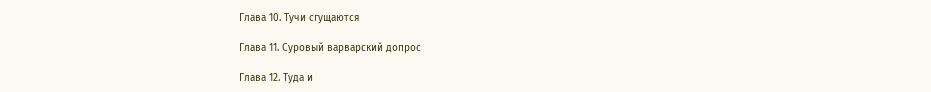Глава 10. Тучи сгущаются

Глава 11. Суровый варварский допрос

Глава 12. Туда и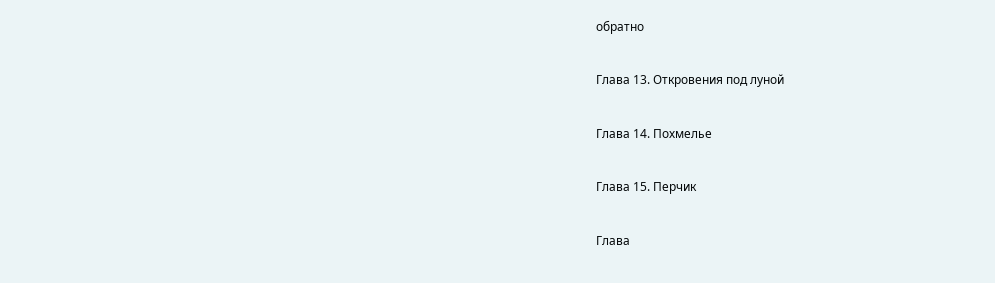обратно

Глава 13. Откровения под луной

Глава 14. Похмелье

Глава 15. Перчик

Глава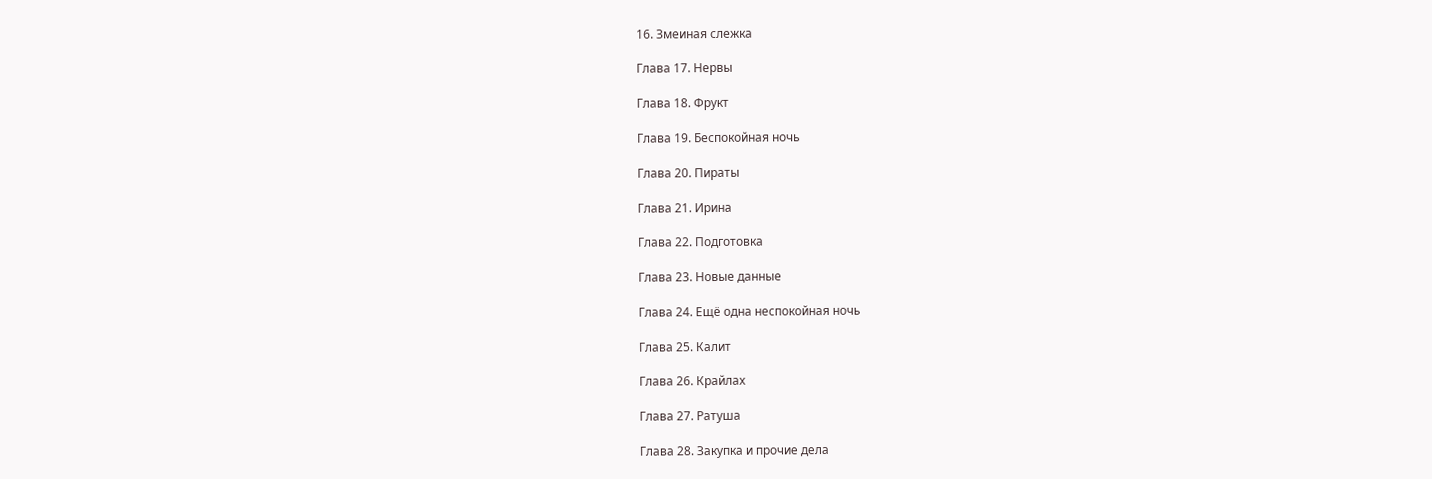16. Змеиная слежка

Глава 17. Нервы

Глава 18. Фрукт

Глава 19. Беспокойная ночь

Глава 20. Пираты

Глава 21. Ирина

Глава 22. Подготовка

Глава 23. Новые данные

Глава 24. Ещё одна неспокойная ночь

Глава 25. Калит

Глава 26. Крайлах

Глава 27. Ратуша

Глава 28. Закупка и прочие дела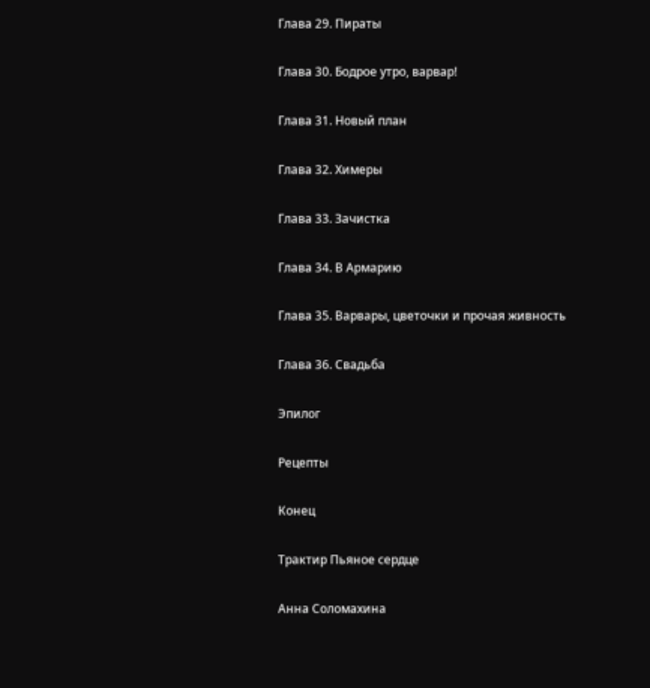Глава 29. Пираты

Глава 30. Бодрое утро, варвар!

Глава 31. Новый план

Глава 32. Химеры

Глава 33. Зачистка

Глава 34. В Армарию

Глава 35. Варвары, цветочки и прочая живность

Глава 36. Свадьба

Эпилог

Рецепты

Конец

Трактир Пьяное сердце

Анна Соломахина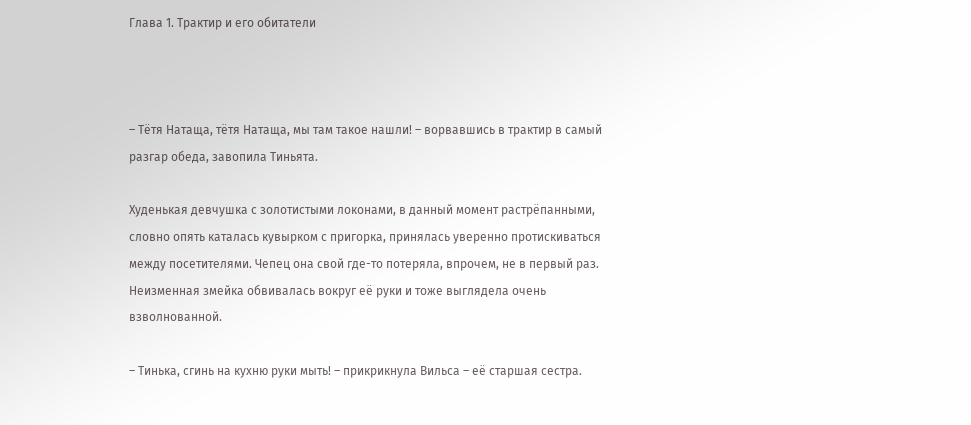Глава 1. Трактир и его обитатели



– Тётя Натаща, тётя Натаща, мы там такое нашли! – ворвавшись в трактир в самый разгар обеда, завопила Тиньята.

Худенькая девчушка с золотистыми локонами, в данный момент растрёпанными, словно опять каталась кувырком с пригорка, принялась уверенно протискиваться между посетителями. Чепец она свой где-то потеряла, впрочем, не в первый раз. Неизменная змейка обвивалась вокруг её руки и тоже выглядела очень взволнованной.

– Тинька, сгинь на кухню руки мыть! – прикрикнула Вильса – её старшая сестра.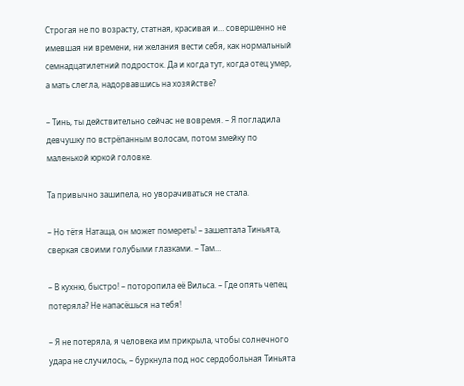Строгая не по возрасту, статная, красивая и… совершенно не имевшая ни времени, ни желания вести себя, как нормальный семнадцатилетний подросток. Да и когда тут, когда отец умер, а мать слегла, надорвавшись на хозяйстве?

– Тинь, ты действительно сейчас не вовремя. – Я погладила девчушку по встрёпанным волосам, потом змейку по маленькой юркой головке.

Та привычно зашипела, но уворачиваться не стала.

– Но тётя Натаща, он может помереть! – зашептала Тиньята, сверкая своими голубыми глазками. – Там…

– В кухню, быстро! – поторопила её Вильса. – Где опять чепец потеряла? Не напасёшься на тебя!

– Я не потеряла, я человека им прикрыла, чтобы солнечного удара не случилось, – буркнула под нос сердобольная Тиньята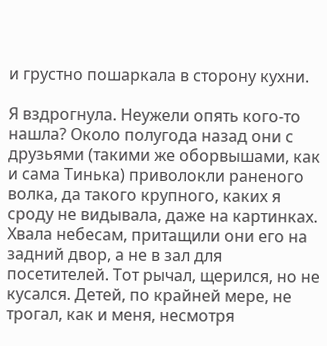и грустно пошаркала в сторону кухни.

Я вздрогнула. Неужели опять кого-то нашла? Около полугода назад они с друзьями (такими же оборвышами, как и сама Тинька) приволокли раненого волка, да такого крупного, каких я сроду не видывала, даже на картинках. Хвала небесам, притащили они его на задний двор, а не в зал для посетителей. Тот рычал, щерился, но не кусался. Детей, по крайней мере, не трогал, как и меня, несмотря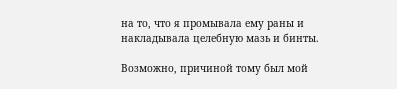на то, что я промывала ему раны и накладывала целебную мазь и бинты.

Возможно, причиной тому был мой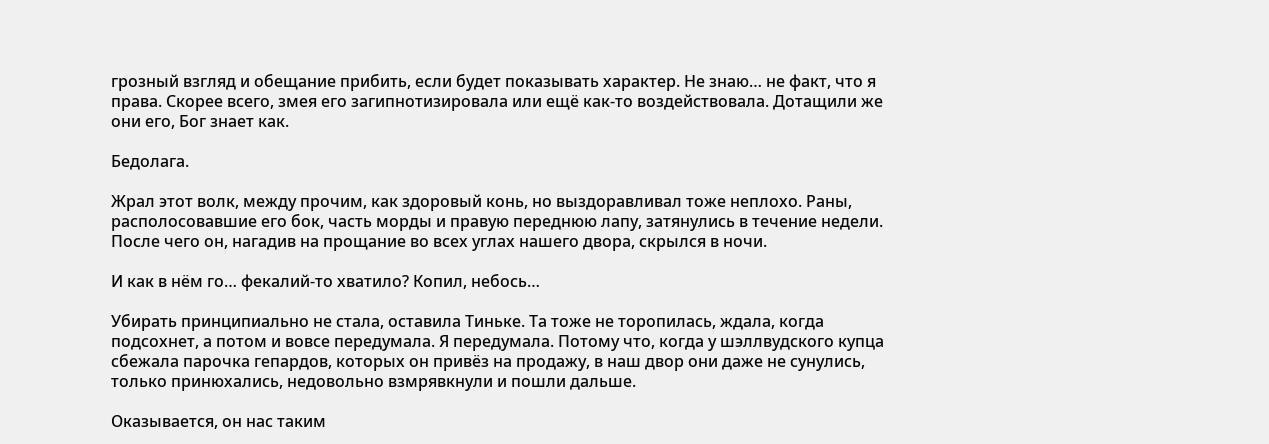грозный взгляд и обещание прибить, если будет показывать характер. Не знаю… не факт, что я права. Скорее всего, змея его загипнотизировала или ещё как-то воздействовала. Дотащили же они его, Бог знает как.

Бедолага.

Жрал этот волк, между прочим, как здоровый конь, но выздоравливал тоже неплохо. Раны, располосовавшие его бок, часть морды и правую переднюю лапу, затянулись в течение недели. После чего он, нагадив на прощание во всех углах нашего двора, скрылся в ночи.

И как в нём го… фекалий-то хватило? Копил, небось…

Убирать принципиально не стала, оставила Тиньке. Та тоже не торопилась, ждала, когда подсохнет, а потом и вовсе передумала. Я передумала. Потому что, когда у шэллвудского купца сбежала парочка гепардов, которых он привёз на продажу, в наш двор они даже не сунулись, только принюхались, недовольно взмрявкнули и пошли дальше.

Оказывается, он нас таким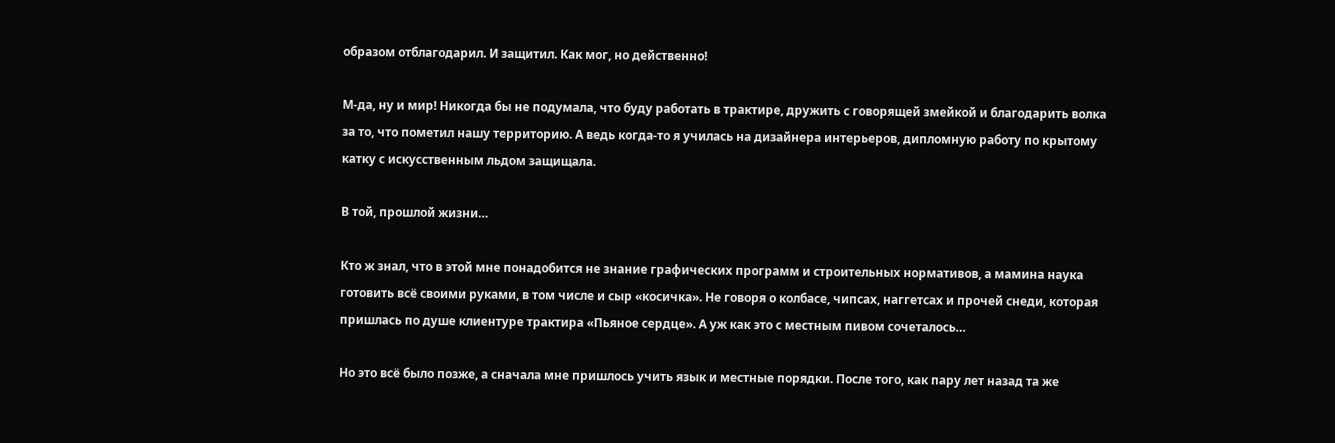образом отблагодарил. И защитил. Как мог, но действенно!

М-да, ну и мир! Никогда бы не подумала, что буду работать в трактире, дружить с говорящей змейкой и благодарить волка за то, что пометил нашу территорию. А ведь когда-то я училась на дизайнера интерьеров, дипломную работу по крытому катку с искусственным льдом защищала.

В той, прошлой жизни…

Кто ж знал, что в этой мне понадобится не знание графических программ и строительных нормативов, а мамина наука готовить всё своими руками, в том числе и сыр «косичка». Не говоря о колбасе, чипсах, наггетсах и прочей снеди, которая пришлась по душе клиентуре трактира «Пьяное сердце». А уж как это с местным пивом сочеталось…

Но это всё было позже, а сначала мне пришлось учить язык и местные порядки. После того, как пару лет назад та же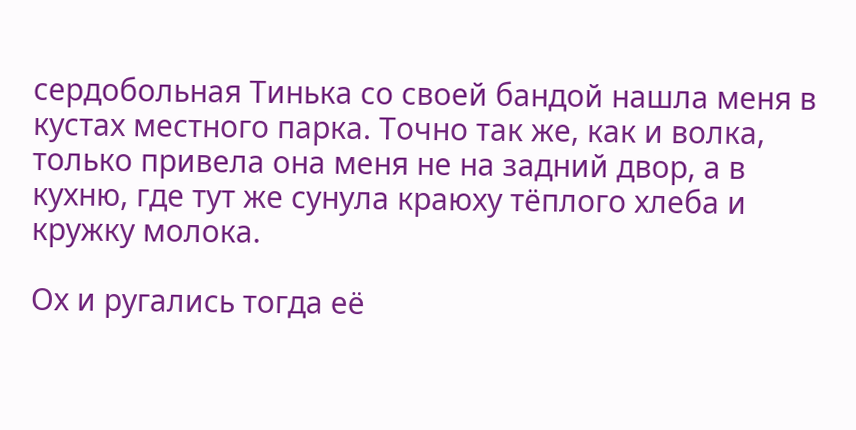сердобольная Тинька со своей бандой нашла меня в кустах местного парка. Точно так же, как и волка, только привела она меня не на задний двор, а в кухню, где тут же сунула краюху тёплого хлеба и кружку молока.

Ох и ругались тогда её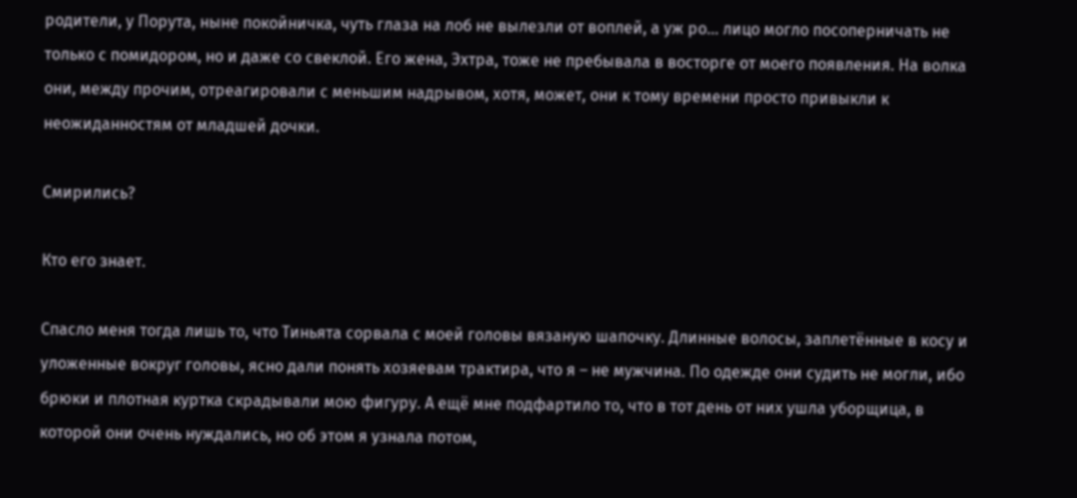родители, у Порута, ныне покойничка, чуть глаза на лоб не вылезли от воплей, а уж ро… лицо могло посоперничать не только с помидором, но и даже со свеклой. Его жена, Эхтра, тоже не пребывала в восторге от моего появления. На волка они, между прочим, отреагировали с меньшим надрывом, хотя, может, они к тому времени просто привыкли к неожиданностям от младшей дочки.

Смирились?

Кто его знает.

Спасло меня тогда лишь то, что Тиньята сорвала с моей головы вязаную шапочку. Длинные волосы, заплетённые в косу и уложенные вокруг головы, ясно дали понять хозяевам трактира, что я – не мужчина. По одежде они судить не могли, ибо брюки и плотная куртка скрадывали мою фигуру. А ещё мне подфартило то, что в тот день от них ушла уборщица, в которой они очень нуждались, но об этом я узнала потом,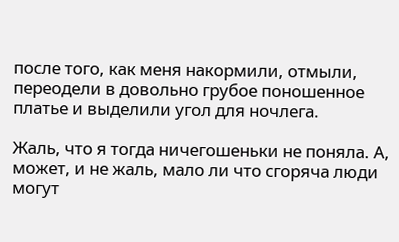после того, как меня накормили, отмыли, переодели в довольно грубое поношенное платье и выделили угол для ночлега.

Жаль, что я тогда ничегошеньки не поняла. А, может, и не жаль, мало ли что сгоряча люди могут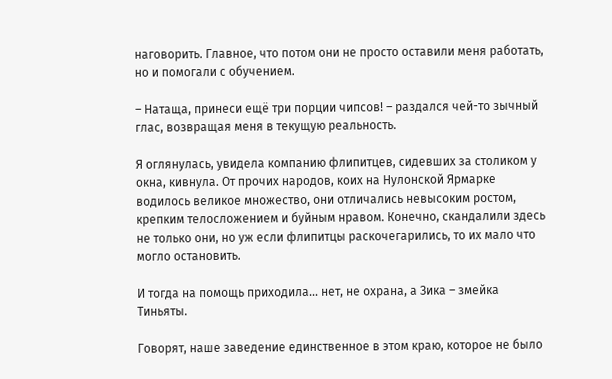наговорить. Главное, что потом они не просто оставили меня работать, но и помогали с обучением.

– Натаща, принеси ещё три порции чипсов! – раздался чей-то зычный глас, возвращая меня в текущую реальность.

Я оглянулась, увидела компанию флипитцев, сидевших за столиком у окна, кивнула. От прочих народов, коих на Нулонской Ярмарке водилось великое множество, они отличались невысоким ростом, крепким телосложением и буйным нравом. Конечно, скандалили здесь не только они, но уж если флипитцы раскочегарились, то их мало что могло остановить.

И тогда на помощь приходила… нет, не охрана, а Зика – змейка Тиньяты.

Говорят, наше заведение единственное в этом краю, которое не было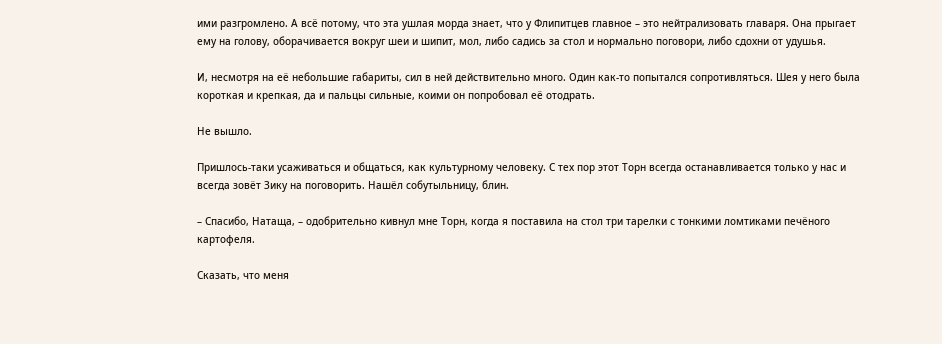ими разгромлено. А всё потому, что эта ушлая морда знает, что у Флипитцев главное – это нейтрализовать главаря. Она прыгает ему на голову, оборачивается вокруг шеи и шипит, мол, либо садись за стол и нормально поговори, либо сдохни от удушья.

И, несмотря на её небольшие габариты, сил в ней действительно много. Один как-то попытался сопротивляться. Шея у него была короткая и крепкая, да и пальцы сильные, коими он попробовал её отодрать.

Не вышло.

Пришлось-таки усаживаться и общаться, как культурному человеку. С тех пор этот Торн всегда останавливается только у нас и всегда зовёт Зику на поговорить. Нашёл собутыльницу, блин.

– Спасибо, Натаща, – одобрительно кивнул мне Торн, когда я поставила на стол три тарелки с тонкими ломтиками печёного картофеля.

Сказать, что меня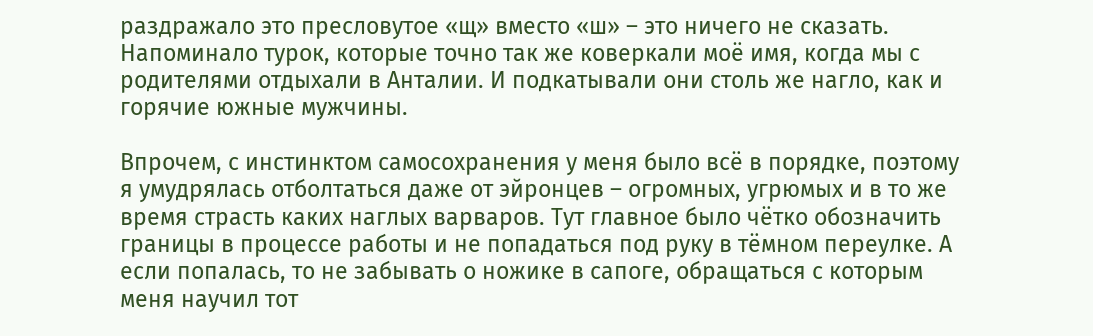раздражало это пресловутое «щ» вместо «ш» – это ничего не сказать. Напоминало турок, которые точно так же коверкали моё имя, когда мы с родителями отдыхали в Анталии. И подкатывали они столь же нагло, как и горячие южные мужчины.

Впрочем, с инстинктом самосохранения у меня было всё в порядке, поэтому я умудрялась отболтаться даже от эйронцев – огромных, угрюмых и в то же время страсть каких наглых варваров. Тут главное было чётко обозначить границы в процессе работы и не попадаться под руку в тёмном переулке. А если попалась, то не забывать о ножике в сапоге, обращаться с которым меня научил тот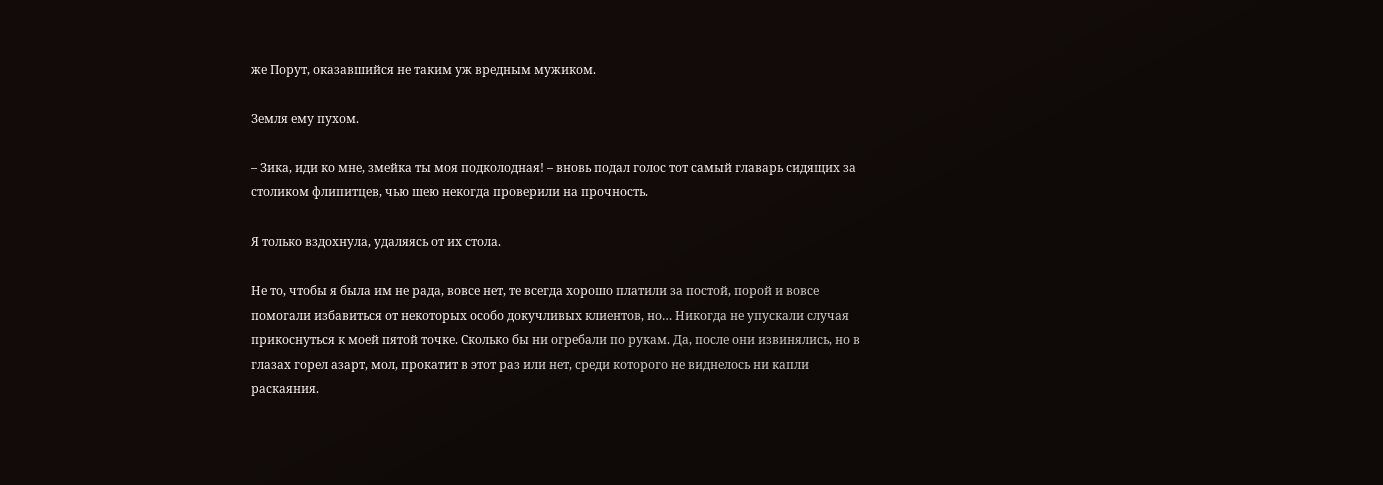же Порут, оказавшийся не таким уж вредным мужиком.

Земля ему пухом.

– Зика, иди ко мне, змейка ты моя подколодная! – вновь подал голос тот самый главарь сидящих за столиком флипитцев, чью шею некогда проверили на прочность.

Я только вздохнула, удаляясь от их стола.

Не то, чтобы я была им не рада, вовсе нет, те всегда хорошо платили за постой, порой и вовсе помогали избавиться от некоторых особо докучливых клиентов, но… Никогда не упускали случая прикоснуться к моей пятой точке. Сколько бы ни огребали по рукам. Да, после они извинялись, но в глазах горел азарт, мол, прокатит в этот раз или нет, среди которого не виднелось ни капли раскаяния.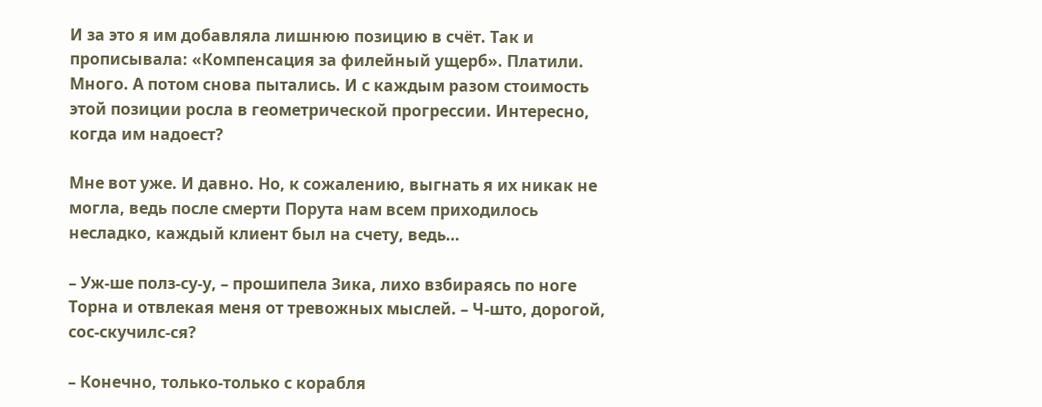И за это я им добавляла лишнюю позицию в счёт. Так и прописывала: «Компенсация за филейный ущерб». Платили. Много. А потом снова пытались. И с каждым разом стоимость этой позиции росла в геометрической прогрессии. Интересно, когда им надоест?

Мне вот уже. И давно. Но, к сожалению, выгнать я их никак не могла, ведь после смерти Порута нам всем приходилось несладко, каждый клиент был на счету, ведь…

– Уж-ше полз-су-у, – прошипела Зика, лихо взбираясь по ноге Торна и отвлекая меня от тревожных мыслей. – Ч-што, дорогой, сос-скучилс-ся?

– Конечно, только-только с корабля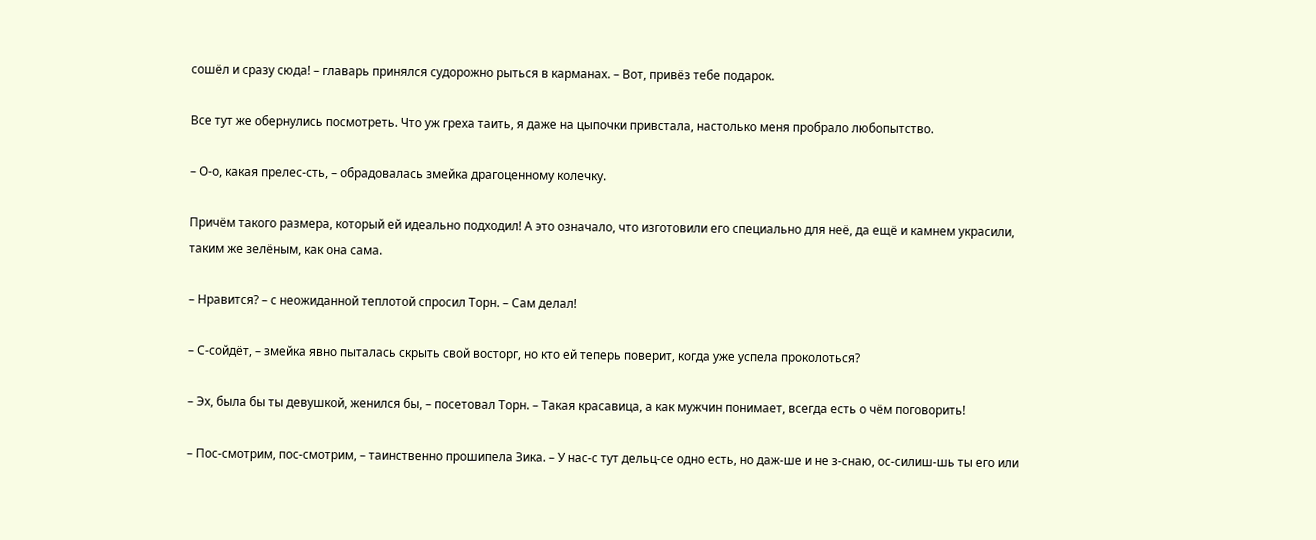сошёл и сразу сюда! – главарь принялся судорожно рыться в карманах. – Вот, привёз тебе подарок.

Все тут же обернулись посмотреть. Что уж греха таить, я даже на цыпочки привстала, настолько меня пробрало любопытство.

– О-о, какая прелес-сть, – обрадовалась змейка драгоценному колечку.

Причём такого размера, который ей идеально подходил! А это означало, что изготовили его специально для неё, да ещё и камнем украсили, таким же зелёным, как она сама.

– Нравится? – с неожиданной теплотой спросил Торн. – Сам делал!

– С-сойдёт, – змейка явно пыталась скрыть свой восторг, но кто ей теперь поверит, когда уже успела проколоться?

– Эх, была бы ты девушкой, женился бы, – посетовал Торн. – Такая красавица, а как мужчин понимает, всегда есть о чём поговорить!

– Пос-смотрим, пос-смотрим, – таинственно прошипела Зика. – У нас-с тут дельц-се одно есть, но даж-ше и не з-снаю, ос-силиш-шь ты его или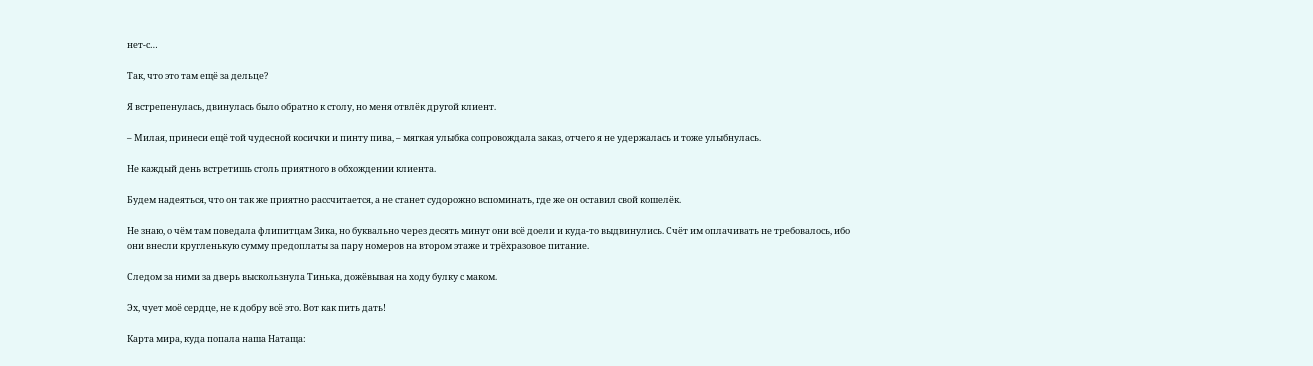нет-с…

Так, что это там ещё за дельце?

Я встрепенулась, двинулась было обратно к столу, но меня отвлёк другой клиент.

– Милая, принеси ещё той чудесной косички и пинту пива, – мягкая улыбка сопровождала заказ, отчего я не удержалась и тоже улыбнулась.

Не каждый день встретишь столь приятного в обхождении клиента.

Будем надеяться, что он так же приятно рассчитается, а не станет судорожно вспоминать, где же он оставил свой кошелёк.

Не знаю, о чём там поведала флипитцам Зика, но буквально через десять минут они всё доели и куда-то выдвинулись. Счёт им оплачивать не требовалось, ибо они внесли кругленькую сумму предоплаты за пару номеров на втором этаже и трёхразовое питание.

Следом за ними за дверь выскользнула Тинька, дожёвывая на ходу булку с маком.

Эх, чует моё сердце, не к добру всё это. Вот как пить дать!

Карта мира, куда попала наша Натаща: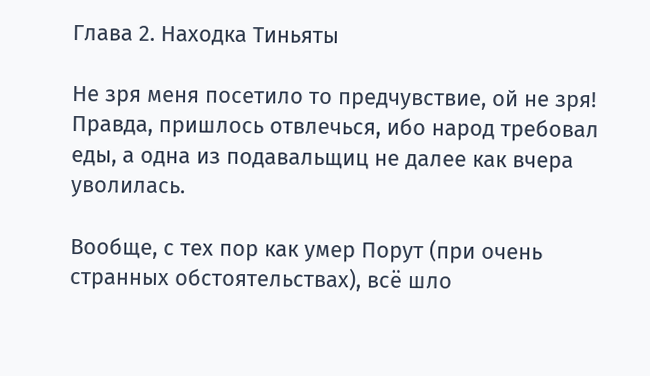Глава 2. Находка Тиньяты

Не зря меня посетило то предчувствие, ой не зря! Правда, пришлось отвлечься, ибо народ требовал еды, а одна из подавальщиц не далее как вчера уволилась.

Вообще, с тех пор как умер Порут (при очень странных обстоятельствах), всё шло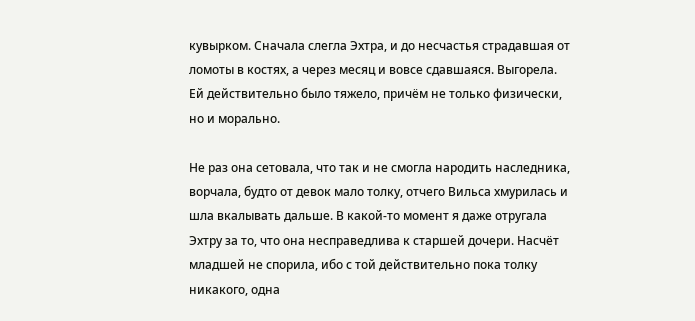кувырком. Сначала слегла Эхтра, и до несчастья страдавшая от ломоты в костях, а через месяц и вовсе сдавшаяся. Выгорела. Ей действительно было тяжело, причём не только физически, но и морально.

Не раз она сетовала, что так и не смогла народить наследника, ворчала, будто от девок мало толку, отчего Вильса хмурилась и шла вкалывать дальше. В какой-то момент я даже отругала Эхтру за то, что она несправедлива к старшей дочери. Насчёт младшей не спорила, ибо с той действительно пока толку никакого, одна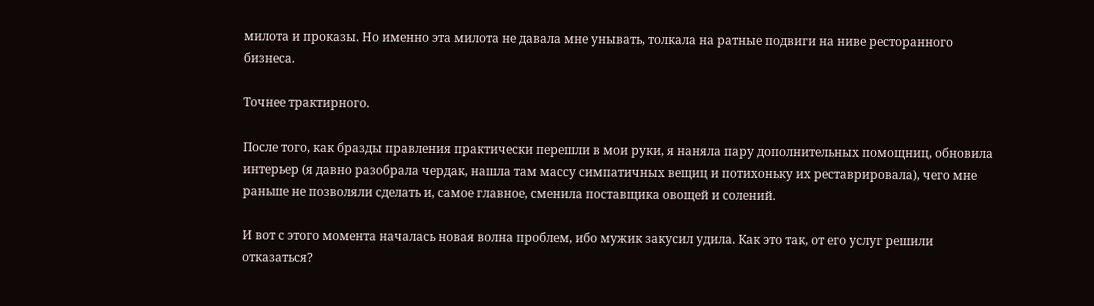милота и проказы. Но именно эта милота не давала мне унывать, толкала на ратные подвиги на ниве ресторанного бизнеса.

Точнее трактирного.

После того, как бразды правления практически перешли в мои руки, я наняла пару дополнительных помощниц, обновила интерьер (я давно разобрала чердак, нашла там массу симпатичных вещиц и потихоньку их реставрировала), чего мне раньше не позволяли сделать и, самое главное, сменила поставщика овощей и солений.

И вот с этого момента началась новая волна проблем, ибо мужик закусил удила. Как это так, от его услуг решили отказаться?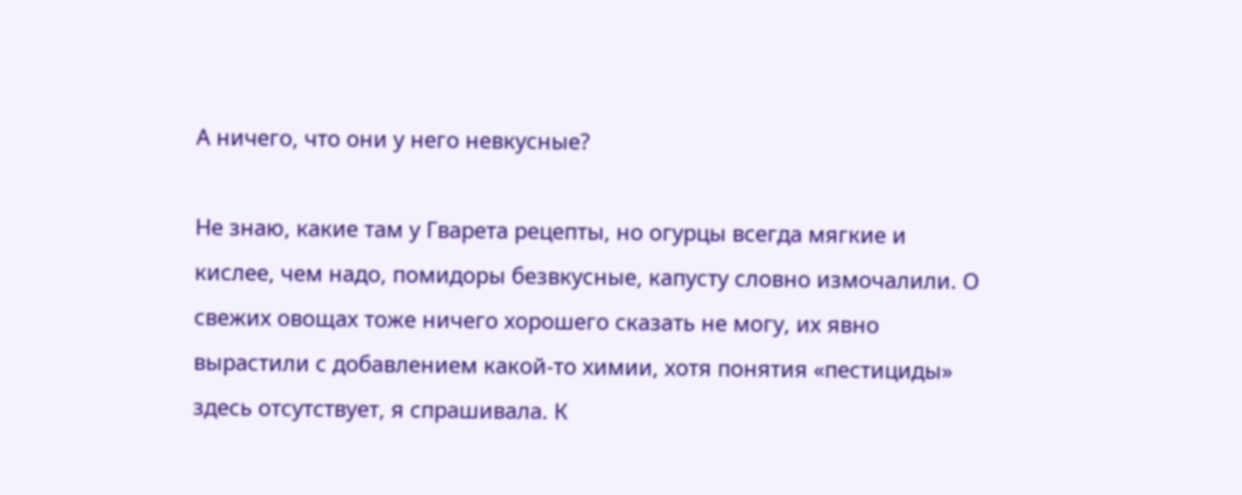А ничего, что они у него невкусные?

Не знаю, какие там у Гварета рецепты, но огурцы всегда мягкие и кислее, чем надо, помидоры безвкусные, капусту словно измочалили. О свежих овощах тоже ничего хорошего сказать не могу, их явно вырастили с добавлением какой-то химии, хотя понятия «пестициды» здесь отсутствует, я спрашивала. К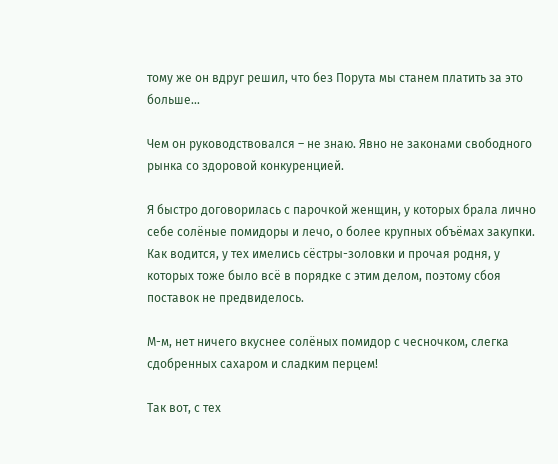тому же он вдруг решил, что без Порута мы станем платить за это больше…

Чем он руководствовался – не знаю. Явно не законами свободного рынка со здоровой конкуренцией.

Я быстро договорилась с парочкой женщин, у которых брала лично себе солёные помидоры и лечо, о более крупных объёмах закупки. Как водится, у тех имелись сёстры-золовки и прочая родня, у которых тоже было всё в порядке с этим делом, поэтому сбоя поставок не предвиделось.

М-м, нет ничего вкуснее солёных помидор с чесночком, слегка сдобренных сахаром и сладким перцем!

Так вот, с тех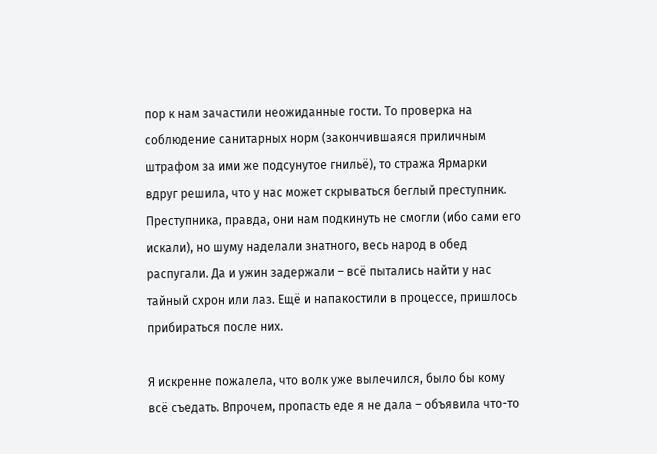пор к нам зачастили неожиданные гости. То проверка на соблюдение санитарных норм (закончившаяся приличным штрафом за ими же подсунутое гнильё), то стража Ярмарки вдруг решила, что у нас может скрываться беглый преступник. Преступника, правда, они нам подкинуть не смогли (ибо сами его искали), но шуму наделали знатного, весь народ в обед распугали. Да и ужин задержали – всё пытались найти у нас тайный схрон или лаз. Ещё и напакостили в процессе, пришлось прибираться после них.

Я искренне пожалела, что волк уже вылечился, было бы кому всё съедать. Впрочем, пропасть еде я не дала – объявила что-то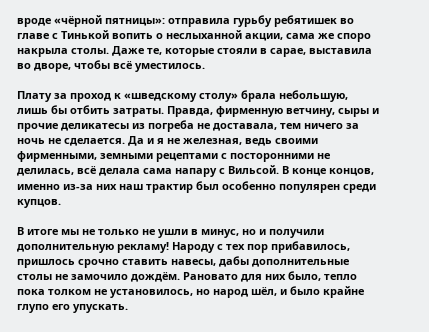вроде «чёрной пятницы»: отправила гурьбу ребятишек во главе с Тинькой вопить о неслыханной акции, сама же споро накрыла столы. Даже те, которые стояли в сарае, выставила во дворе, чтобы всё уместилось.

Плату за проход к «шведскому столу» брала небольшую, лишь бы отбить затраты. Правда, фирменную ветчину, сыры и прочие деликатесы из погреба не доставала, тем ничего за ночь не сделается. Да и я не железная, ведь своими фирменными, земными рецептами с посторонними не делилась, всё делала сама напару с Вильсой. В конце концов, именно из-за них наш трактир был особенно популярен среди купцов.

В итоге мы не только не ушли в минус, но и получили дополнительную рекламу! Народу с тех пор прибавилось, пришлось срочно ставить навесы, дабы дополнительные столы не замочило дождём. Рановато для них было, тепло пока толком не установилось, но народ шёл, и было крайне глупо его упускать.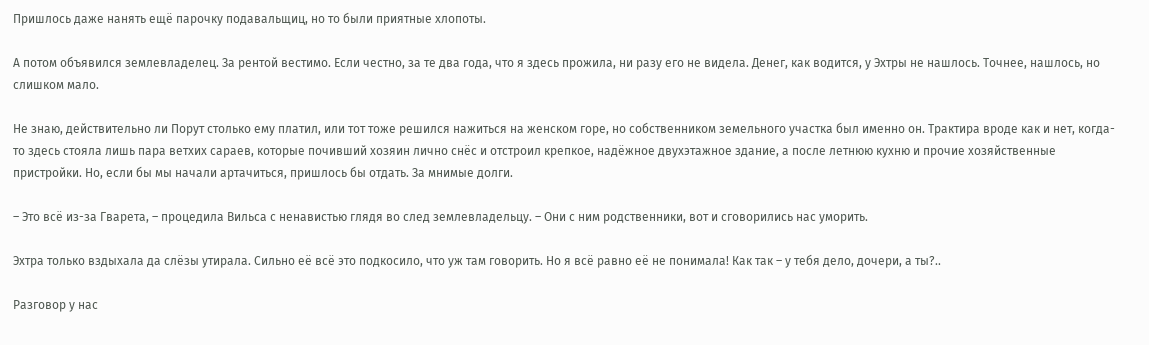Пришлось даже нанять ещё парочку подавальщиц, но то были приятные хлопоты.

А потом объявился землевладелец. За рентой вестимо. Если честно, за те два года, что я здесь прожила, ни разу его не видела. Денег, как водится, у Эхтры не нашлось. Точнее, нашлось, но слишком мало.

Не знаю, действительно ли Порут столько ему платил, или тот тоже решился нажиться на женском горе, но собственником земельного участка был именно он. Трактира вроде как и нет, когда-то здесь стояла лишь пара ветхих сараев, которые почивший хозяин лично снёс и отстроил крепкое, надёжное двухэтажное здание, а после летнюю кухню и прочие хозяйственные пристройки. Но, если бы мы начали артачиться, пришлось бы отдать. За мнимые долги.

– Это всё из-за Гварета, – процедила Вильса с ненавистью глядя во след землевладельцу. – Они с ним родственники, вот и сговорились нас уморить.

Эхтра только вздыхала да слёзы утирала. Сильно её всё это подкосило, что уж там говорить. Но я всё равно её не понимала! Как так – у тебя дело, дочери, а ты?..

Разговор у нас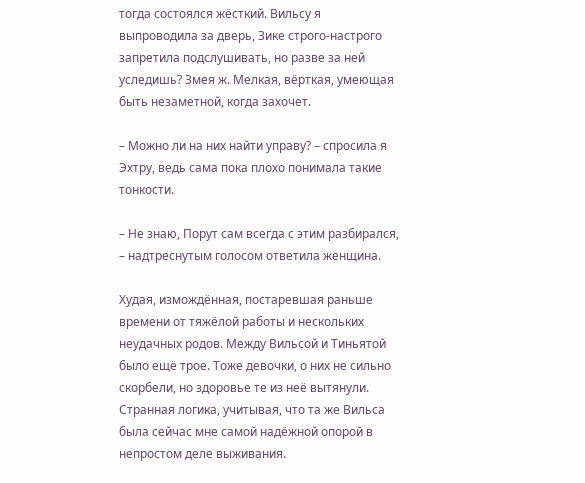тогда состоялся жёсткий. Вильсу я выпроводила за дверь, Зике строго-настрого запретила подслушивать, но разве за ней уследишь? Змея ж. Мелкая, вёрткая, умеющая быть незаметной, когда захочет.

– Можно ли на них найти управу? – спросила я Эхтру, ведь сама пока плохо понимала такие тонкости.

– Не знаю, Порут сам всегда с этим разбирался, – надтреснутым голосом ответила женщина.

Худая, измождённая, постаревшая раньше времени от тяжёлой работы и нескольких неудачных родов. Между Вильсой и Тиньятой было ещё трое. Тоже девочки, о них не сильно скорбели, но здоровье те из неё вытянули. Странная логика, учитывая, что та же Вильса была сейчас мне самой надёжной опорой в непростом деле выживания.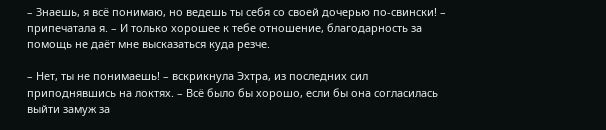– Знаешь, я всё понимаю, но ведешь ты себя со своей дочерью по-свински! – припечатала я. – И только хорошее к тебе отношение, благодарность за помощь не даёт мне высказаться куда резче.

– Нет, ты не понимаешь! – вскрикнула Эхтра, из последних сил приподнявшись на локтях. – Всё было бы хорошо, если бы она согласилась выйти замуж за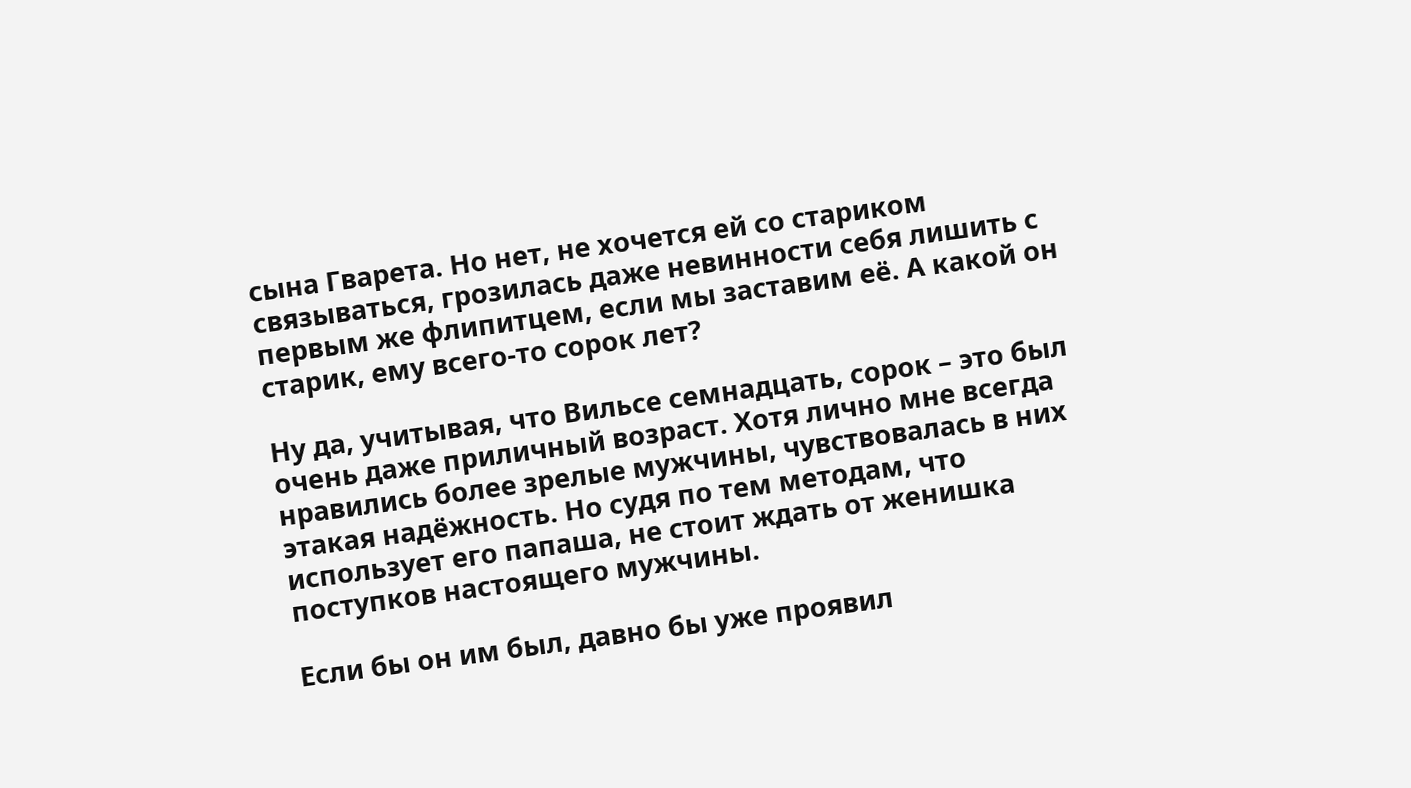сына Гварета. Но нет, не хочется ей со стариком связываться, грозилась даже невинности себя лишить с первым же флипитцем, если мы заставим её. А какой он старик, ему всего-то сорок лет?

Ну да, учитывая, что Вильсе семнадцать, сорок – это был очень даже приличный возраст. Хотя лично мне всегда нравились более зрелые мужчины, чувствовалась в них этакая надёжность. Но судя по тем методам, что использует его папаша, не стоит ждать от женишка поступков настоящего мужчины.

Если бы он им был, давно бы уже проявил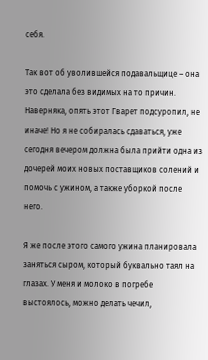себя.

Так вот об уволившейся подавальщице – она это сделала без видимых на то причин. Наверняка, опять этот Гварет подсуропил, не иначе! Но я не собиралась сдаваться, уже сегодня вечером должна была прийти одна из дочерей моих новых поставщиков солений и помочь с ужином, а также уборкой после него.

Я же после этого самого ужина планировала заняться сыром, который буквально таял на глазах. У меня и молоко в погребе выстоялось, можно делать чечил,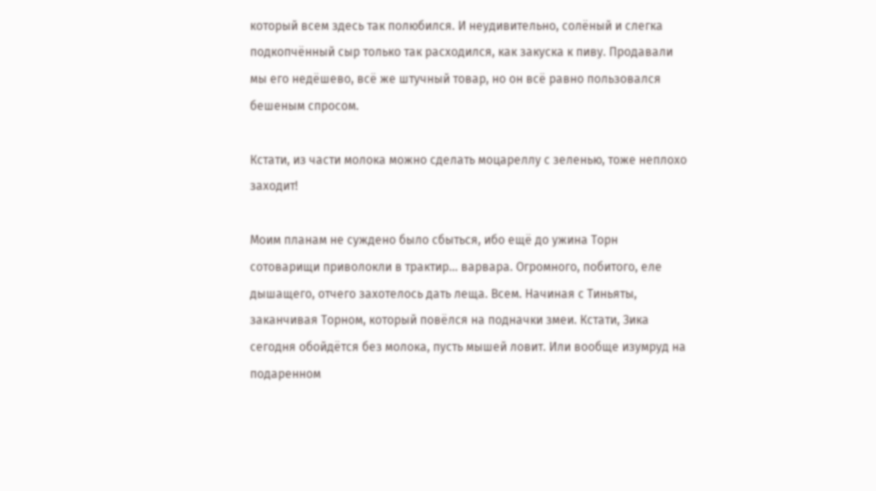который всем здесь так полюбился. И неудивительно, солёный и слегка подкопчённый сыр только так расходился, как закуска к пиву. Продавали мы его недёшево, всё же штучный товар, но он всё равно пользовался бешеным спросом.

Кстати, из части молока можно сделать моцареллу с зеленью, тоже неплохо заходит!

Моим планам не суждено было сбыться, ибо ещё до ужина Торн сотоварищи приволокли в трактир… варвара. Огромного, побитого, еле дышащего, отчего захотелось дать леща. Всем. Начиная с Тиньяты, заканчивая Торном, который повёлся на подначки змеи. Кстати, Зика сегодня обойдётся без молока, пусть мышей ловит. Или вообще изумруд на подаренном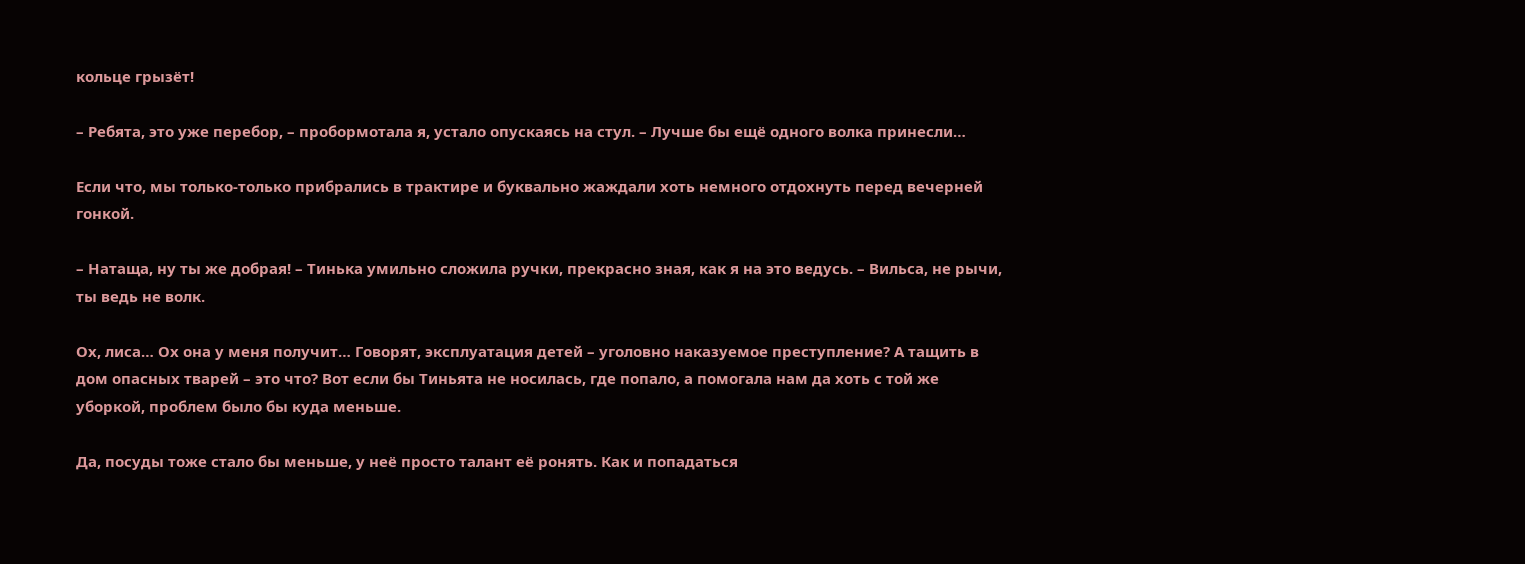кольце грызёт!

– Ребята, это уже перебор, – пробормотала я, устало опускаясь на стул. – Лучше бы ещё одного волка принесли…

Если что, мы только-только прибрались в трактире и буквально жаждали хоть немного отдохнуть перед вечерней гонкой.

– Натаща, ну ты же добрая! – Тинька умильно сложила ручки, прекрасно зная, как я на это ведусь. – Вильса, не рычи, ты ведь не волк.

Ох, лиса… Ох она у меня получит… Говорят, эксплуатация детей – уголовно наказуемое преступление? А тащить в дом опасных тварей – это что? Вот если бы Тиньята не носилась, где попало, а помогала нам да хоть с той же уборкой, проблем было бы куда меньше.

Да, посуды тоже стало бы меньше, у неё просто талант её ронять. Как и попадаться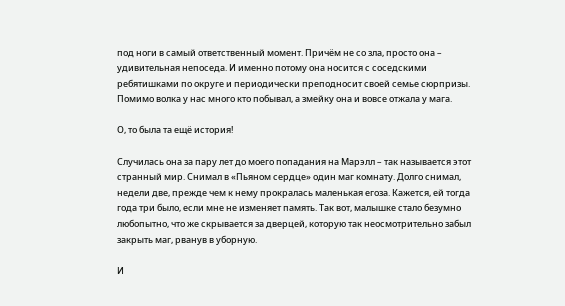под ноги в самый ответственный момент. Причём не со зла, просто она – удивительная непоседа. И именно потому она носится с соседскими ребятишками по округе и периодически преподносит своей семье сюрпризы. Помимо волка у нас много кто побывал, а змейку она и вовсе отжала у мага.

О, то была та ещё история!

Случилась она за пару лет до моего попадания на Марэлл – так называется этот странный мир. Снимал в «Пьяном сердце» один маг комнату. Долго снимал, недели две, прежде чем к нему прокралась маленькая егоза. Кажется, ей тогда года три было, если мне не изменяет память. Так вот, малышке стало безумно любопытно, что же скрывается за дверцей, которую так неосмотрительно забыл закрыть маг, рванув в уборную.

И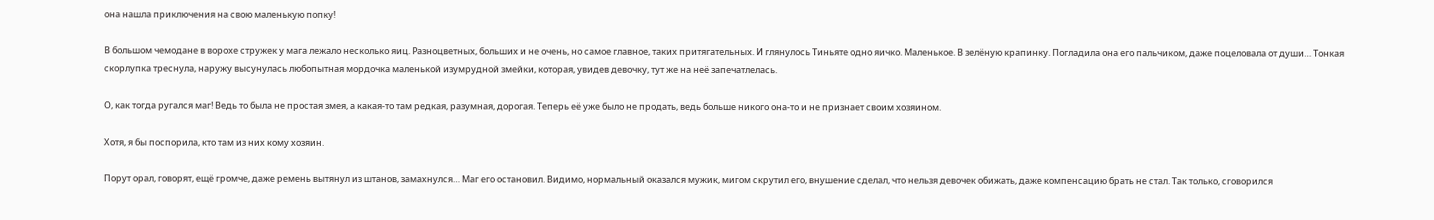она нашла приключения на свою маленькую попку!

В большом чемодане в ворохе стружек у мага лежало несколько яиц. Разноцветных, больших и не очень, но самое главное, таких притягательных. И глянулось Тиньяте одно яичко. Маленькое. В зелёную крапинку. Погладила она его пальчиком, даже поцеловала от души… Тонкая скорлупка треснула, наружу высунулась любопытная мордочка маленькой изумрудной змейки, которая, увидев девочку, тут же на неё запечатлелась.

О, как тогда ругался маг! Ведь то была не простая змея, а какая-то там редкая, разумная, дорогая. Теперь её уже было не продать, ведь больше никого она-то и не признает своим хозяином.

Хотя, я бы поспорила, кто там из них кому хозяин.

Порут орал, говорят, ещё громче, даже ремень вытянул из штанов, замахнулся… Маг его остановил. Видимо, нормальный оказался мужик, мигом скрутил его, внушение сделал, что нельзя девочек обижать, даже компенсацию брать не стал. Так только, сговорился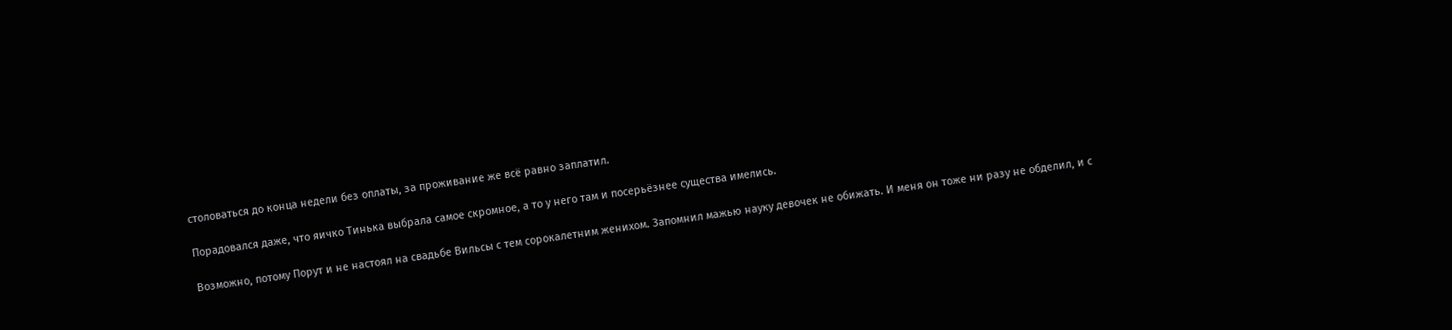столоваться до конца недели без оплаты, за проживание же всё равно заплатил.

Порадовался даже, что яичко Тинька выбрала самое скромное, а то у него там и посерьёзнее существа имелись.

Возможно, потому Порут и не настоял на свадьбе Вильсы с тем сорокалетним женихом. Запомнил мажью науку девочек не обижать. И меня он тоже ни разу не обделил, и с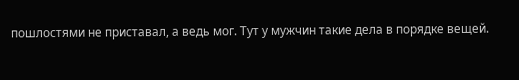пошлостями не приставал, а ведь мог. Тут у мужчин такие дела в порядке вещей.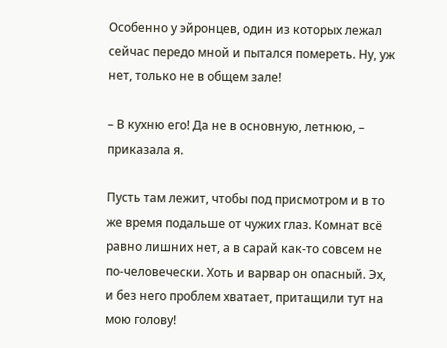Особенно у эйронцев, один из которых лежал сейчас передо мной и пытался помереть. Ну, уж нет, только не в общем зале!

– В кухню его! Да не в основную, летнюю, – приказала я.

Пусть там лежит, чтобы под присмотром и в то же время подальше от чужих глаз. Комнат всё равно лишних нет, а в сарай как-то совсем не по-человечески. Хоть и варвар он опасный. Эх, и без него проблем хватает, притащили тут на мою голову!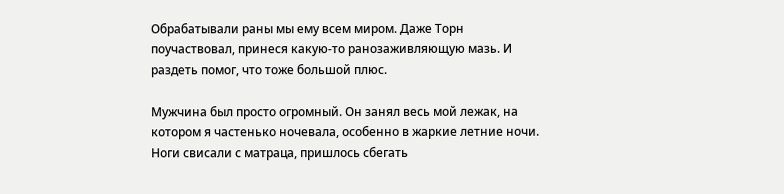Обрабатывали раны мы ему всем миром. Даже Торн поучаствовал, принеся какую-то ранозаживляющую мазь. И раздеть помог, что тоже большой плюс.

Мужчина был просто огромный. Он занял весь мой лежак, на котором я частенько ночевала, особенно в жаркие летние ночи. Ноги свисали с матраца, пришлось сбегать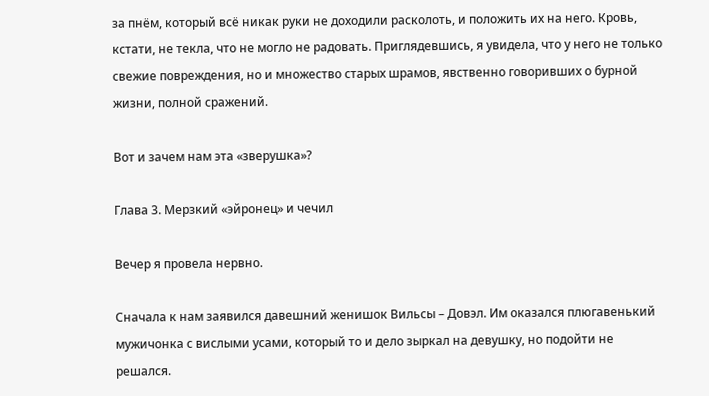за пнём, который всё никак руки не доходили расколоть, и положить их на него. Кровь, кстати, не текла, что не могло не радовать. Приглядевшись, я увидела, что у него не только свежие повреждения, но и множество старых шрамов, явственно говоривших о бурной жизни, полной сражений.

Вот и зачем нам эта «зверушка»?

Глава 3. Мерзкий «эйронец» и чечил

Вечер я провела нервно.

Сначала к нам заявился давешний женишок Вильсы – Довэл. Им оказался плюгавенький мужичонка с вислыми усами, который то и дело зыркал на девушку, но подойти не решался.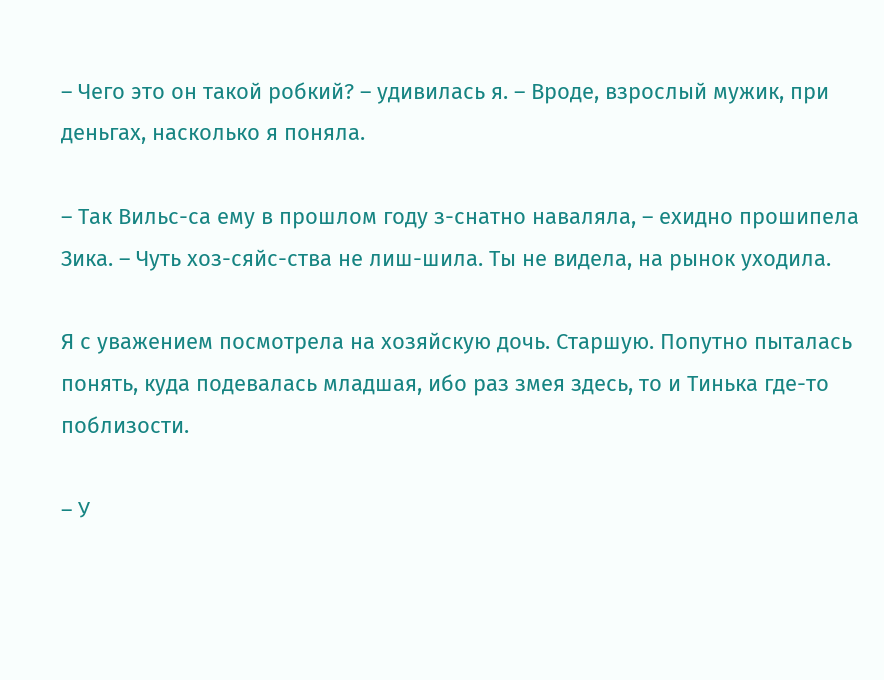– Чего это он такой робкий? – удивилась я. – Вроде, взрослый мужик, при деньгах, насколько я поняла.

– Так Вильс-са ему в прошлом году з-снатно наваляла, – ехидно прошипела Зика. – Чуть хоз-сяйс-ства не лиш-шила. Ты не видела, на рынок уходила.

Я с уважением посмотрела на хозяйскую дочь. Старшую. Попутно пыталась понять, куда подевалась младшая, ибо раз змея здесь, то и Тинька где-то поблизости.

– У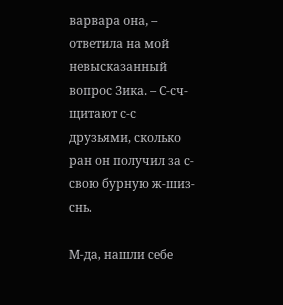варвара она, – ответила на мой невысказанный вопрос Зика. – С-сч-щитают с-с друзьями, сколько ран он получил за с-свою бурную ж-шиз-снь.

М-да, нашли себе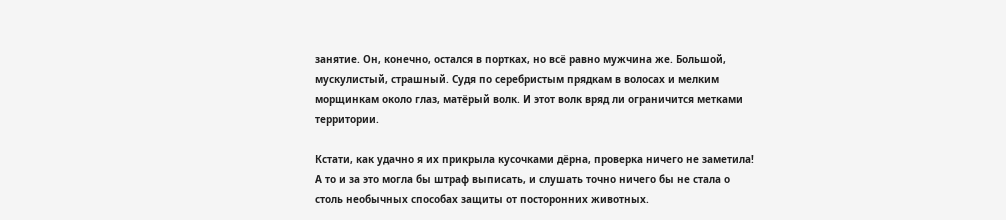занятие. Он, конечно, остался в портках, но всё равно мужчина же. Большой, мускулистый, страшный. Судя по серебристым прядкам в волосах и мелким морщинкам около глаз, матёрый волк. И этот волк вряд ли ограничится метками территории.

Кстати, как удачно я их прикрыла кусочками дёрна, проверка ничего не заметила! А то и за это могла бы штраф выписать, и слушать точно ничего бы не стала о столь необычных способах защиты от посторонних животных.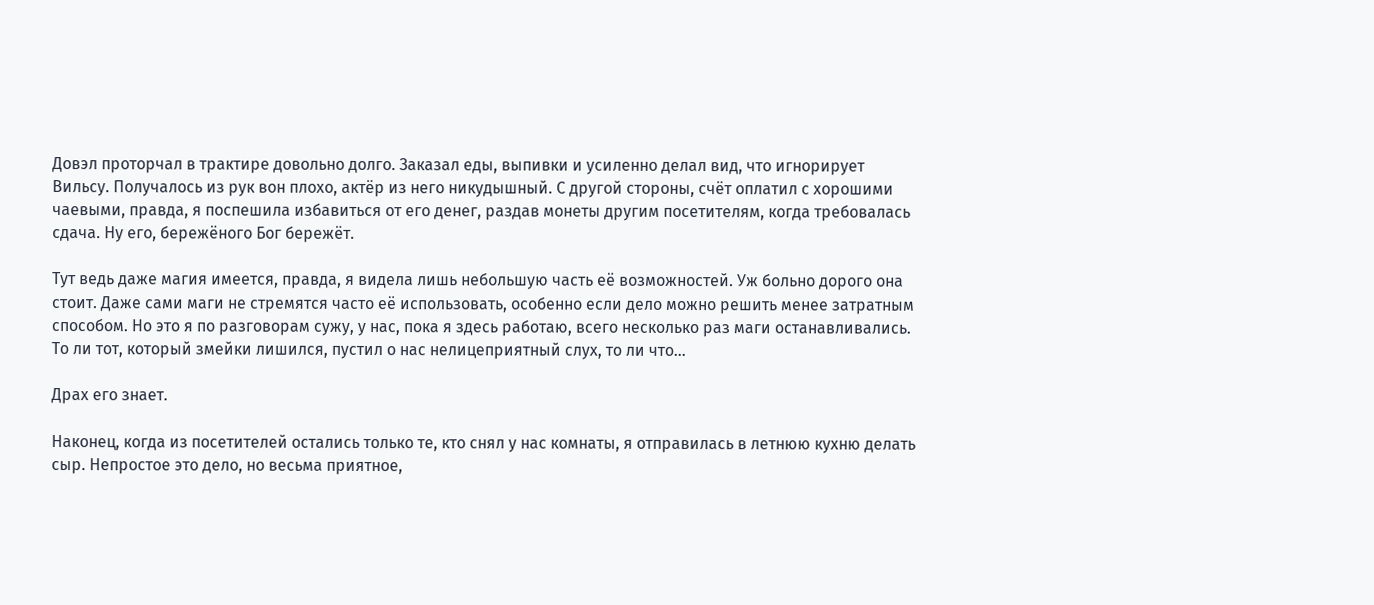Довэл проторчал в трактире довольно долго. Заказал еды, выпивки и усиленно делал вид, что игнорирует Вильсу. Получалось из рук вон плохо, актёр из него никудышный. С другой стороны, счёт оплатил с хорошими чаевыми, правда, я поспешила избавиться от его денег, раздав монеты другим посетителям, когда требовалась сдача. Ну его, бережёного Бог бережёт.

Тут ведь даже магия имеется, правда, я видела лишь небольшую часть её возможностей. Уж больно дорого она стоит. Даже сами маги не стремятся часто её использовать, особенно если дело можно решить менее затратным способом. Но это я по разговорам сужу, у нас, пока я здесь работаю, всего несколько раз маги останавливались. То ли тот, который змейки лишился, пустил о нас нелицеприятный слух, то ли что…

Драх его знает.

Наконец, когда из посетителей остались только те, кто снял у нас комнаты, я отправилась в летнюю кухню делать сыр. Непростое это дело, но весьма приятное,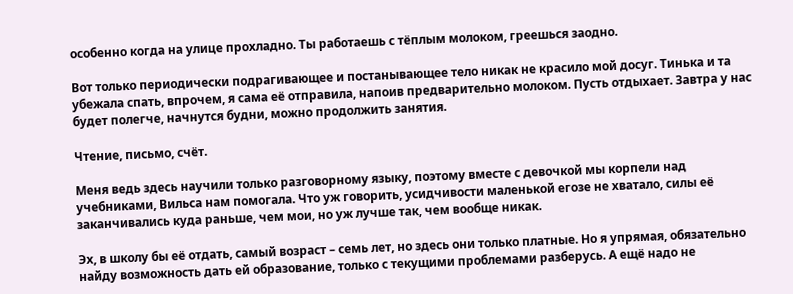особенно когда на улице прохладно. Ты работаешь с тёплым молоком, греешься заодно.

Вот только периодически подрагивающее и постанывающее тело никак не красило мой досуг. Тинька и та убежала спать, впрочем, я сама её отправила, напоив предварительно молоком. Пусть отдыхает. Завтра у нас будет полегче, начнутся будни, можно продолжить занятия.

Чтение, письмо, счёт.

Меня ведь здесь научили только разговорному языку, поэтому вместе с девочкой мы корпели над учебниками, Вильса нам помогала. Что уж говорить, усидчивости маленькой егозе не хватало, силы её заканчивались куда раньше, чем мои, но уж лучше так, чем вообще никак.

Эх, в школу бы её отдать, самый возраст – семь лет, но здесь они только платные. Но я упрямая, обязательно найду возможность дать ей образование, только с текущими проблемами разберусь. А ещё надо не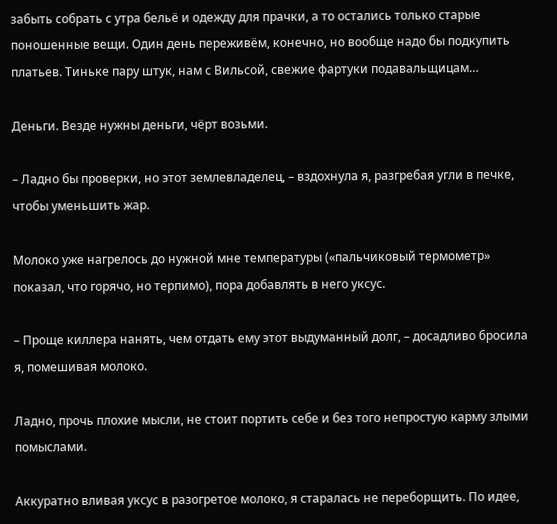забыть собрать с утра бельё и одежду для прачки, а то остались только старые поношенные вещи. Один день переживём, конечно, но вообще надо бы подкупить платьев. Тиньке пару штук, нам с Вильсой, свежие фартуки подавальщицам…

Деньги. Везде нужны деньги, чёрт возьми.

– Ладно бы проверки, но этот землевладелец, – вздохнула я, разгребая угли в печке, чтобы уменьшить жар.

Молоко уже нагрелось до нужной мне температуры («пальчиковый термометр» показал, что горячо, но терпимо), пора добавлять в него уксус.

– Проще киллера нанять, чем отдать ему этот выдуманный долг, – досадливо бросила я, помешивая молоко.

Ладно, прочь плохие мысли, не стоит портить себе и без того непростую карму злыми помыслами.

Аккуратно вливая уксус в разогретое молоко, я старалась не переборщить. По идее,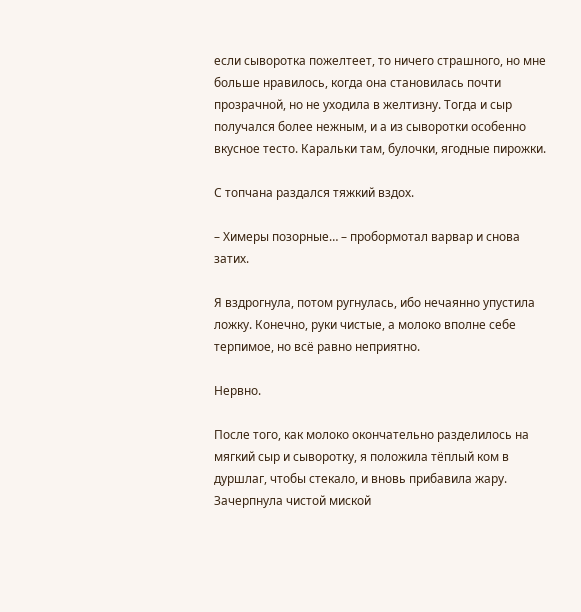если сыворотка пожелтеет, то ничего страшного, но мне больше нравилось, когда она становилась почти прозрачной, но не уходила в желтизну. Тогда и сыр получался более нежным, и а из сыворотки особенно вкусное тесто. Каральки там, булочки, ягодные пирожки.

С топчана раздался тяжкий вздох.

– Химеры позорные… – пробормотал варвар и снова затих.

Я вздрогнула, потом ругнулась, ибо нечаянно упустила ложку. Конечно, руки чистые, а молоко вполне себе терпимое, но всё равно неприятно.

Нервно.

После того, как молоко окончательно разделилось на мягкий сыр и сыворотку, я положила тёплый ком в дуршлаг, чтобы стекало, и вновь прибавила жару. Зачерпнула чистой миской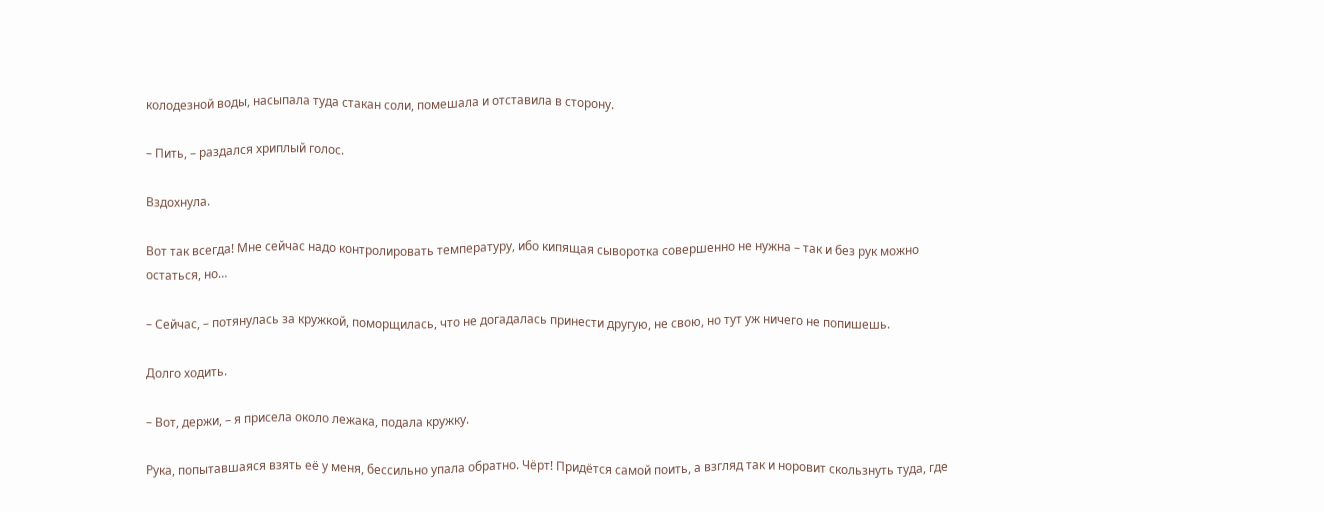колодезной воды, насыпала туда стакан соли, помешала и отставила в сторону.

– Пить, – раздался хриплый голос.

Вздохнула.

Вот так всегда! Мне сейчас надо контролировать температуру, ибо кипящая сыворотка совершенно не нужна – так и без рук можно остаться, но…

– Сейчас, – потянулась за кружкой, поморщилась, что не догадалась принести другую, не свою, но тут уж ничего не попишешь.

Долго ходить.

– Вот, держи, – я присела около лежака, подала кружку.

Рука, попытавшаяся взять её у меня, бессильно упала обратно. Чёрт! Придётся самой поить, а взгляд так и норовит скользнуть туда, где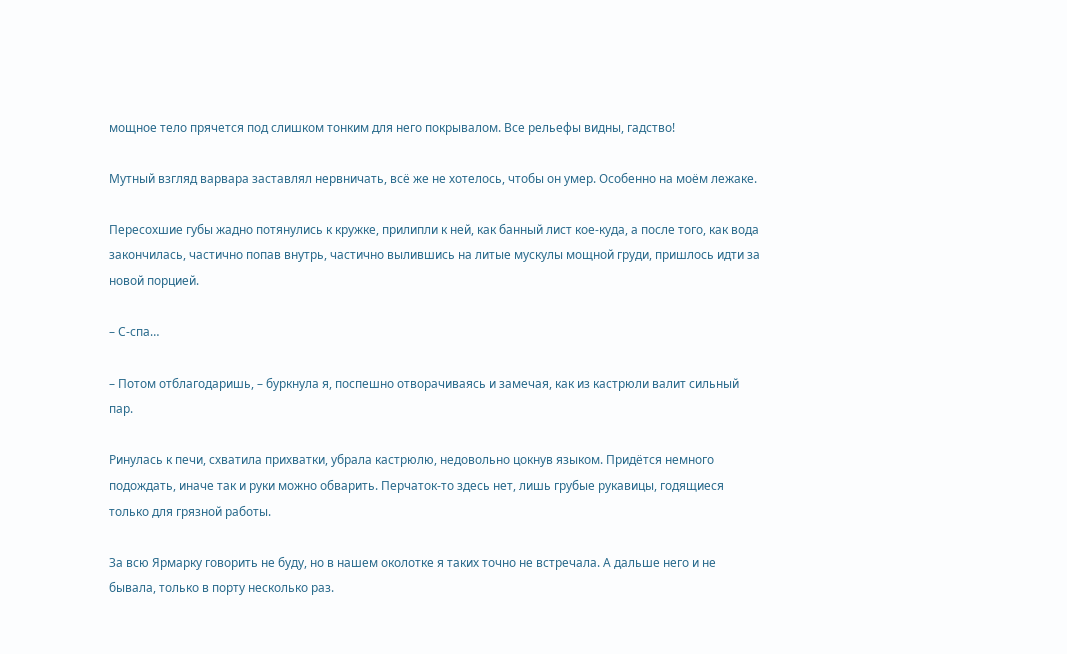мощное тело прячется под слишком тонким для него покрывалом. Все рельефы видны, гадство!

Мутный взгляд варвара заставлял нервничать, всё же не хотелось, чтобы он умер. Особенно на моём лежаке.

Пересохшие губы жадно потянулись к кружке, прилипли к ней, как банный лист кое-куда, а после того, как вода закончилась, частично попав внутрь, частично вылившись на литые мускулы мощной груди, пришлось идти за новой порцией.

– С-спа…

– Потом отблагодаришь, – буркнула я, поспешно отворачиваясь и замечая, как из кастрюли валит сильный пар.

Ринулась к печи, схватила прихватки, убрала кастрюлю, недовольно цокнув языком. Придётся немного подождать, иначе так и руки можно обварить. Перчаток-то здесь нет, лишь грубые рукавицы, годящиеся только для грязной работы.

За всю Ярмарку говорить не буду, но в нашем околотке я таких точно не встречала. А дальше него и не бывала, только в порту несколько раз.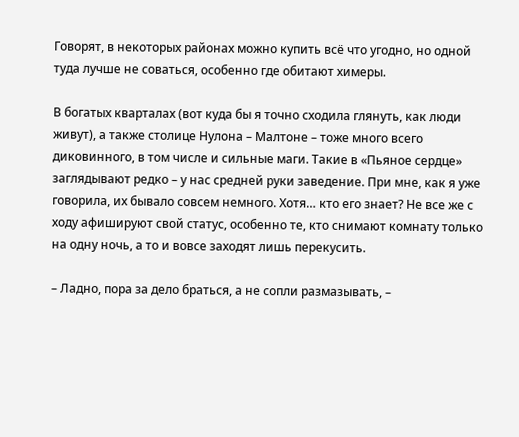Говорят, в некоторых районах можно купить всё что угодно, но одной туда лучше не соваться, особенно где обитают химеры.

В богатых кварталах (вот куда бы я точно сходила глянуть, как люди живут), а также столице Нулона – Малтоне – тоже много всего диковинного, в том числе и сильные маги. Такие в «Пьяное сердце» заглядывают редко – у нас средней руки заведение. При мне, как я уже говорила, их бывало совсем немного. Хотя… кто его знает? Не все же с ходу афишируют свой статус, особенно те, кто снимают комнату только на одну ночь, а то и вовсе заходят лишь перекусить.

– Ладно, пора за дело браться, а не сопли размазывать, –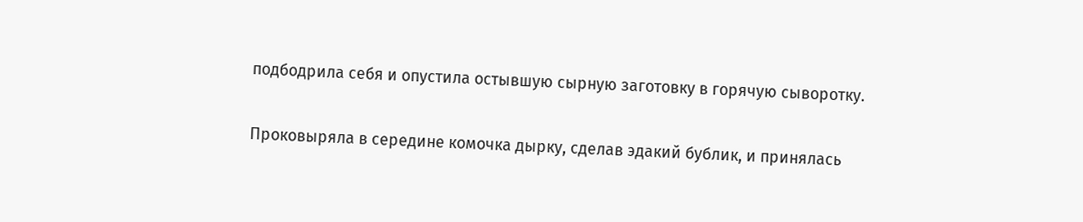подбодрила себя и опустила остывшую сырную заготовку в горячую сыворотку.

Проковыряла в середине комочка дырку, сделав эдакий бублик, и принялась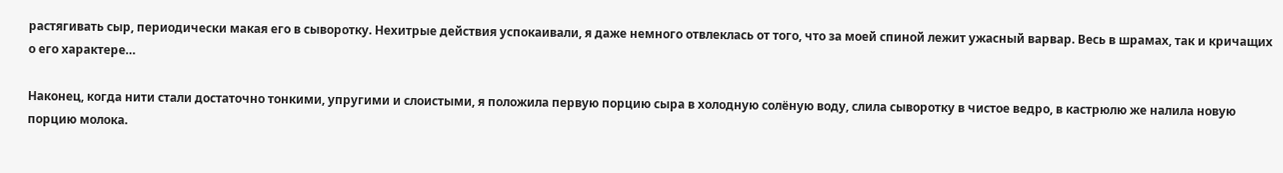растягивать сыр, периодически макая его в сыворотку. Нехитрые действия успокаивали, я даже немного отвлеклась от того, что за моей спиной лежит ужасный варвар. Весь в шрамах, так и кричащих о его характере…

Наконец, когда нити стали достаточно тонкими, упругими и слоистыми, я положила первую порцию сыра в холодную солёную воду, слила сыворотку в чистое ведро, в кастрюлю же налила новую порцию молока.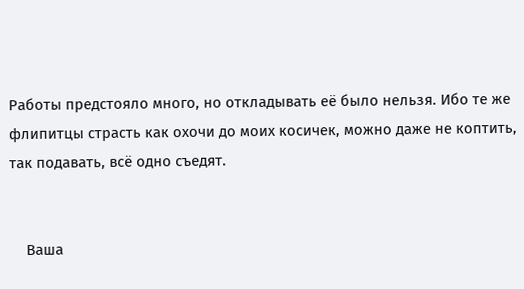Работы предстояло много, но откладывать её было нельзя. Ибо те же флипитцы страсть как охочи до моих косичек, можно даже не коптить, так подавать, всё одно съедят.


    Ваша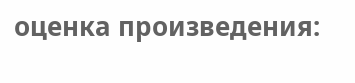оценка произведения: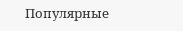Популярные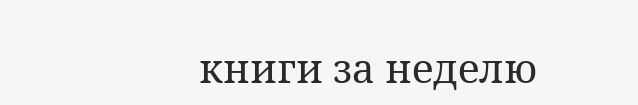книги за неделю